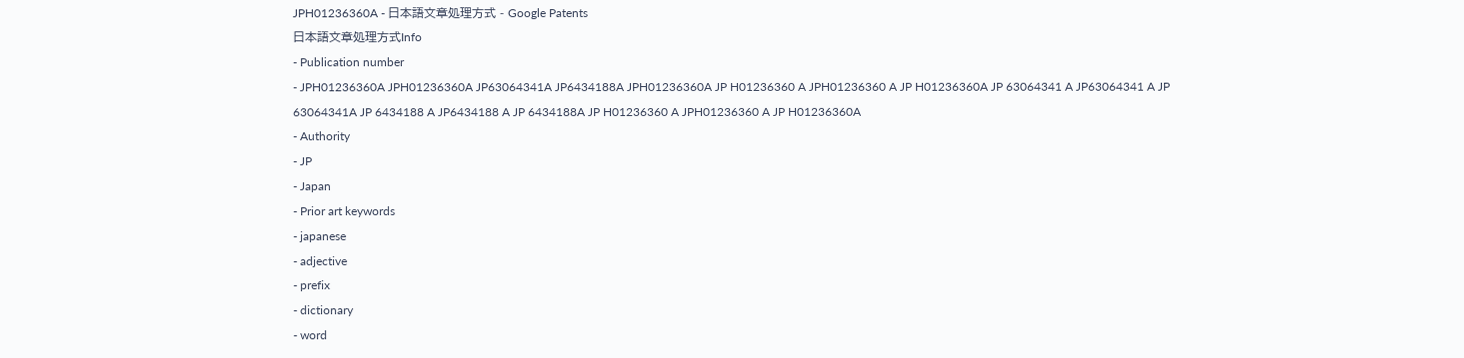JPH01236360A - 日本語文章処理方式 - Google Patents
日本語文章処理方式Info
- Publication number
- JPH01236360A JPH01236360A JP63064341A JP6434188A JPH01236360A JP H01236360 A JPH01236360 A JP H01236360A JP 63064341 A JP63064341 A JP 63064341A JP 6434188 A JP6434188 A JP 6434188A JP H01236360 A JPH01236360 A JP H01236360A
- Authority
- JP
- Japan
- Prior art keywords
- japanese
- adjective
- prefix
- dictionary
- word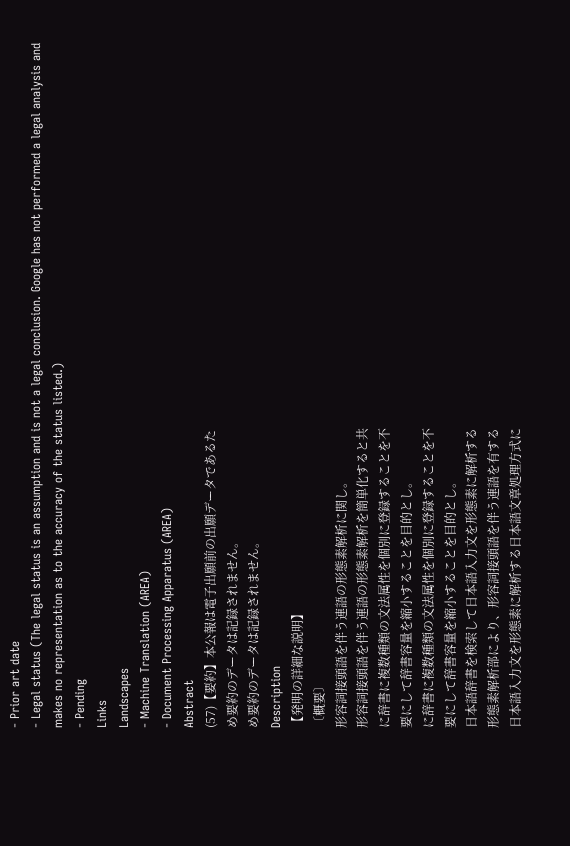- Prior art date
- Legal status (The legal status is an assumption and is not a legal conclusion. Google has not performed a legal analysis and makes no representation as to the accuracy of the status listed.)
- Pending
Links
Landscapes
- Machine Translation (AREA)
- Document Processing Apparatus (AREA)
Abstract
(57)【要約】本公報は電子出願前の出願データであるた
め要約のデータは記録されません。
め要約のデータは記録されません。
Description
【発明の詳細な説明】
〔概要〕
形容詞接頭語を伴う連語の形態素解析に関し。
形容詞接頭語を伴う連語の形態素解析を簡単化すると共
に辞書に複数種類の文法属性を個別に登録することを不
要にして辞書容量を縮小することを目的とし。
に辞書に複数種類の文法属性を個別に登録することを不
要にして辞書容量を縮小することを目的とし。
日本語辞書を検索して日本語入力文を形態素に解析する
形態素解析部により、形容詞接頭語を伴う連語を有する
日本語入力文を形態素に解析する日本語文章処理方式に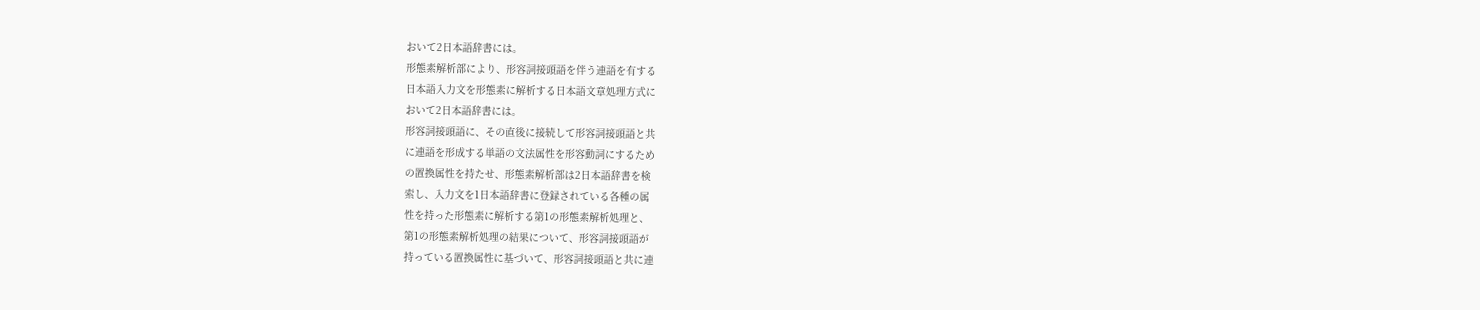おいて2日本語辞書には。
形態素解析部により、形容詞接頭語を伴う連語を有する
日本語入力文を形態素に解析する日本語文章処理方式に
おいて2日本語辞書には。
形容詞接頭語に、その直後に接続して形容詞接頭語と共
に連語を形成する単語の文法属性を形容動詞にするため
の置換属性を持たせ、形態素解析部は2日本語辞書を検
索し、入力文を1日本語辞書に登録されている各種の属
性を持った形態素に解析する第1の形態素解析処理と、
第1の形態素解析処理の結果について、形容詞接頭語が
持っている置換属性に基づいて、形容詞接頭語と共に連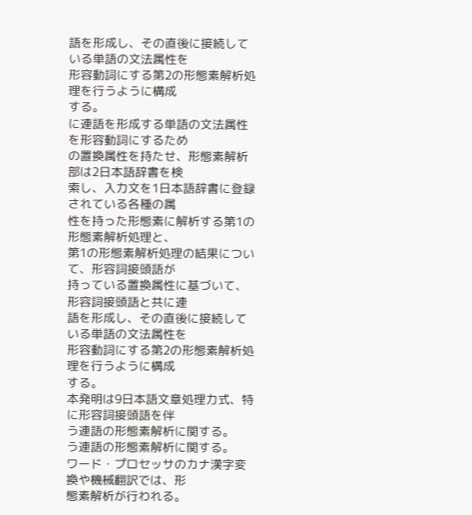語を形成し、その直後に接続している単語の文法属性を
形容動詞にする第2の形態素解析処理を行うように構成
する。
に連語を形成する単語の文法属性を形容動詞にするため
の置換属性を持たせ、形態素解析部は2日本語辞書を検
索し、入力文を1日本語辞書に登録されている各種の属
性を持った形態素に解析する第1の形態素解析処理と、
第1の形態素解析処理の結果について、形容詞接頭語が
持っている置換属性に基づいて、形容詞接頭語と共に連
語を形成し、その直後に接続している単語の文法属性を
形容動詞にする第2の形態素解析処理を行うように構成
する。
本発明は9日本語文章処理力式、特に形容詞接頭語を伴
う連語の形態素解析に関する。
う連語の形態素解析に関する。
ワード・プロセッサのカナ漢字変換や機械翻訳では、形
態素解析が行われる。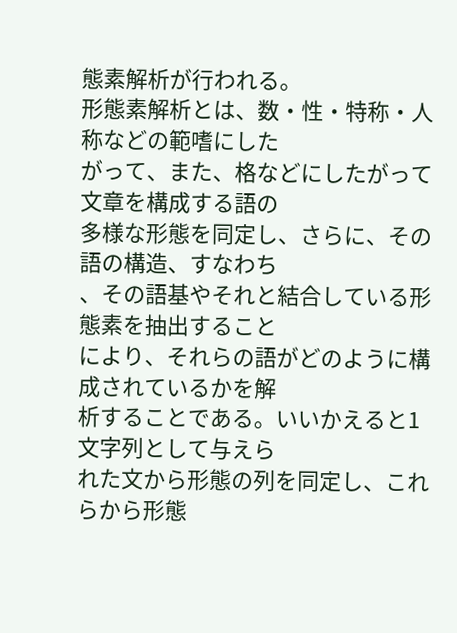態素解析が行われる。
形態素解析とは、数・性・特称・人称などの範嗜にした
がって、また、格などにしたがって文章を構成する語の
多様な形態を同定し、さらに、その語の構造、すなわち
、その語基やそれと結合している形態素を抽出すること
により、それらの語がどのように構成されているかを解
析することである。いいかえると1文字列として与えら
れた文から形態の列を同定し、これらから形態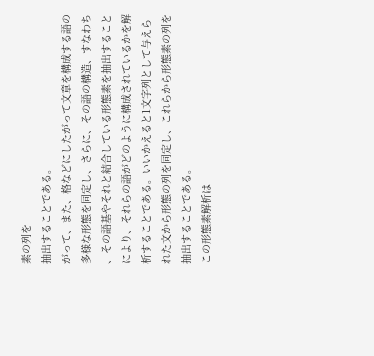素の列を
抽出することである。
がって、また、格などにしたがって文章を構成する語の
多様な形態を同定し、さらに、その語の構造、すなわち
、その語基やそれと結合している形態素を抽出すること
により、それらの語がどのように構成されているかを解
析することである。いいかえると1文字列として与えら
れた文から形態の列を同定し、これらから形態素の列を
抽出することである。
この形態素解析は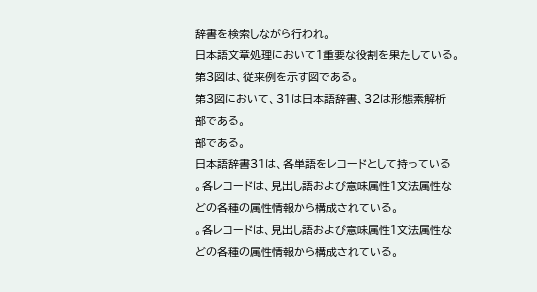辞書を検索しながら行われ。
日本語文章処理において1重要な役割を果たしている。
第3図は、従来例を示す図である。
第3図において、31は日本語辞書、32は形態素解析
部である。
部である。
日本語辞書31は、各単語をレコードとして持っている
。各レコードは、見出し語および意味属性1文法属性な
どの各種の属性情報から構成されている。
。各レコードは、見出し語および意味属性1文法属性な
どの各種の属性情報から構成されている。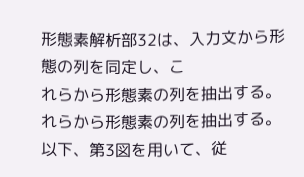形態素解析部32は、入力文から形態の列を同定し、こ
れらから形態素の列を抽出する。
れらから形態素の列を抽出する。
以下、第3図を用いて、従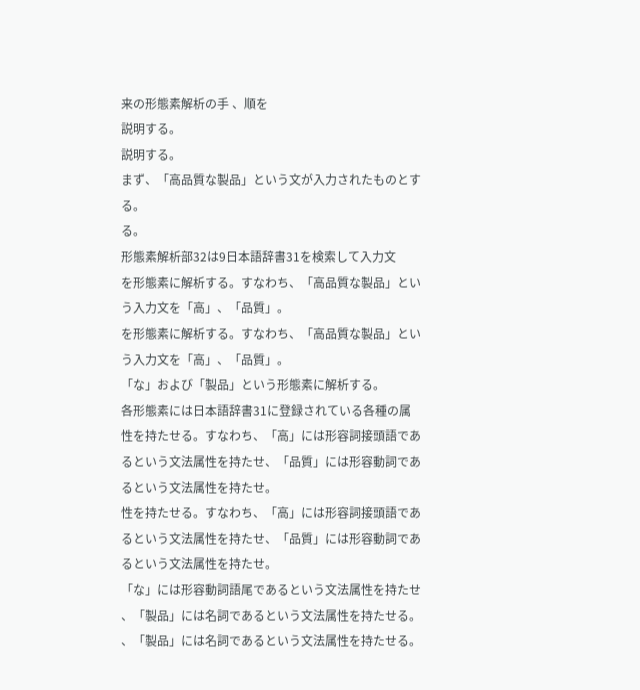来の形態素解析の手 、順を
説明する。
説明する。
まず、「高品質な製品」という文が入力されたものとす
る。
る。
形態素解析部32は9日本語辞書31を検索して入力文
を形態素に解析する。すなわち、「高品質な製品」とい
う入力文を「高」、「品質」。
を形態素に解析する。すなわち、「高品質な製品」とい
う入力文を「高」、「品質」。
「な」および「製品」という形態素に解析する。
各形態素には日本語辞書31に登録されている各種の属
性を持たせる。すなわち、「高」には形容詞接頭語であ
るという文法属性を持たせ、「品質」には形容動詞であ
るという文法属性を持たせ。
性を持たせる。すなわち、「高」には形容詞接頭語であ
るという文法属性を持たせ、「品質」には形容動詞であ
るという文法属性を持たせ。
「な」には形容動詞語尾であるという文法属性を持たせ
、「製品」には名詞であるという文法属性を持たせる。
、「製品」には名詞であるという文法属性を持たせる。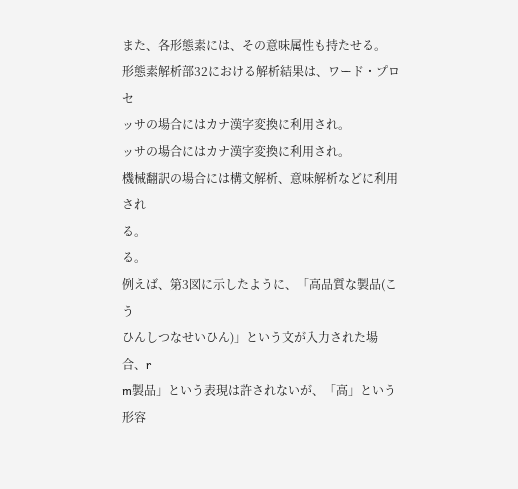また、各形態素には、その意味属性も持たせる。
形態素解析部32における解析結果は、ワード・プロセ
ッサの場合にはカナ漢字変換に利用され。
ッサの場合にはカナ漢字変換に利用され。
機械翻訳の場合には構文解析、意味解析などに利用され
る。
る。
例えば、第3図に示したように、「高品質な製品(こう
ひんしつなせいひん)」という文が入力された場合、r
m製品」という表現は許されないが、「高」という形容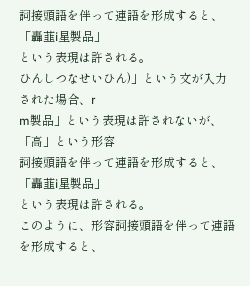詞接頭語を伴って連語を形成すると、「轟韮i星製品」
という表現は許される。
ひんしつなせいひん)」という文が入力された場合、r
m製品」という表現は許されないが、「高」という形容
詞接頭語を伴って連語を形成すると、「轟韮i星製品」
という表現は許される。
このように、形容詞接頭語を伴って連語を形成すると、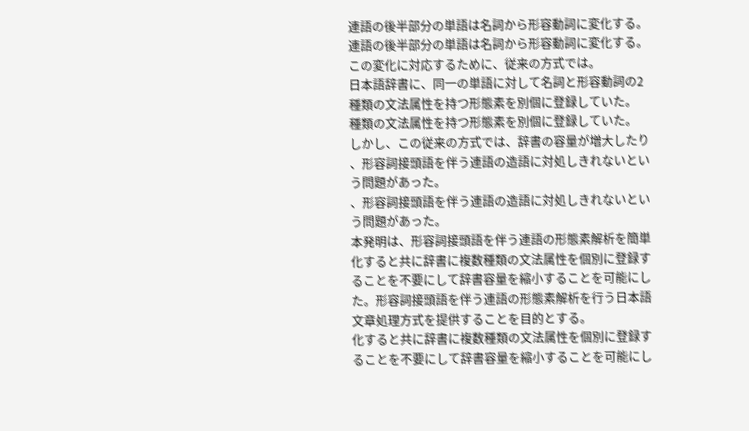連語の後半部分の単語は名詞から形容動詞に変化する。
連語の後半部分の単語は名詞から形容動詞に変化する。
この変化に対応するために、従来の方式では。
日本語辞書に、同一の単語に対して名詞と形容動詞の2
種類の文法属性を持つ形態素を別個に登録していた。
種類の文法属性を持つ形態素を別個に登録していた。
しかし、この従来の方式では、辞書の容量が増大したり
、形容詞接頭語を伴う連語の造語に対処しきれないとい
う問題があった。
、形容詞接頭語を伴う連語の造語に対処しきれないとい
う問題があった。
本発明は、形容詞接頭語を伴う連語の形態素解析を簡単
化すると共に辞書に複数種類の文法属性を個別に登録す
ることを不要にして辞書容量を縮小することを可能にし
た。形容詞接頭語を伴う連語の形態素解析を行う日本語
文章処理方式を提供することを目的とする。
化すると共に辞書に複数種類の文法属性を個別に登録す
ることを不要にして辞書容量を縮小することを可能にし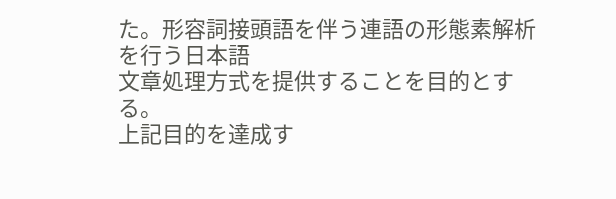た。形容詞接頭語を伴う連語の形態素解析を行う日本語
文章処理方式を提供することを目的とする。
上記目的を達成す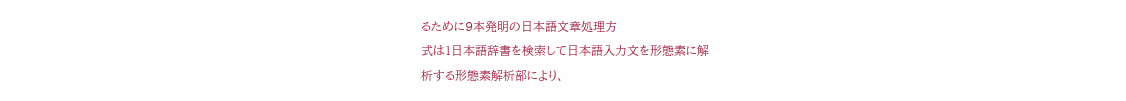るために9本発明の日本語文章処理方
式は1日本語辞書を検索して日本語入力文を形態素に解
析する形態素解析部により、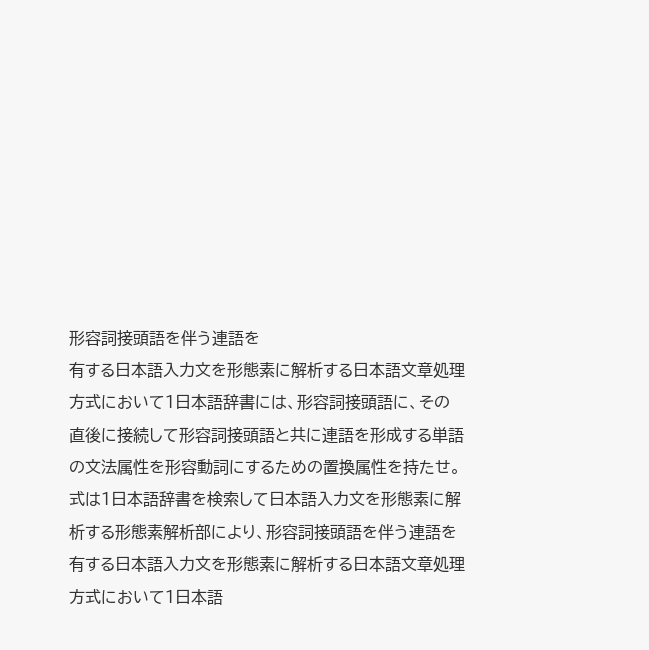形容詞接頭語を伴う連語を
有する日本語入力文を形態素に解析する日本語文章処理
方式において1日本語辞書には、形容詞接頭語に、その
直後に接続して形容詞接頭語と共に連語を形成する単語
の文法属性を形容動詞にするための置換属性を持たせ。
式は1日本語辞書を検索して日本語入力文を形態素に解
析する形態素解析部により、形容詞接頭語を伴う連語を
有する日本語入力文を形態素に解析する日本語文章処理
方式において1日本語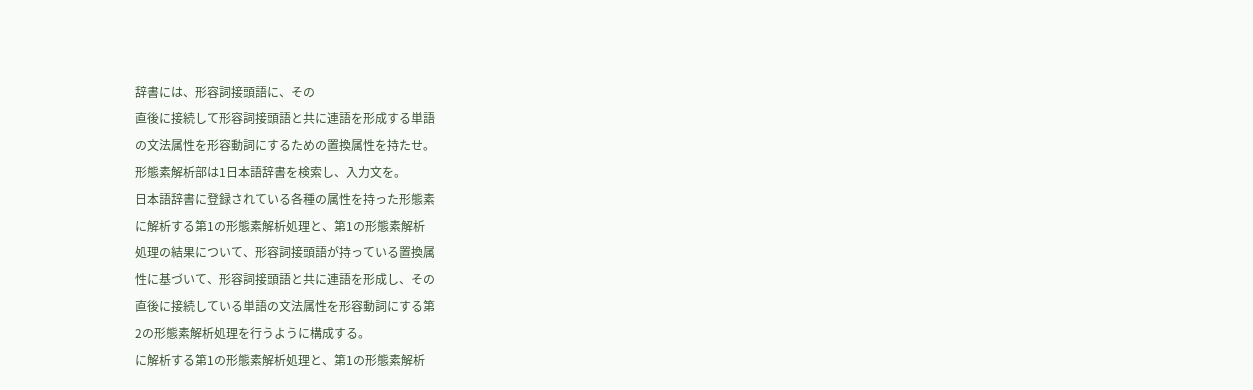辞書には、形容詞接頭語に、その
直後に接続して形容詞接頭語と共に連語を形成する単語
の文法属性を形容動詞にするための置換属性を持たせ。
形態素解析部は1日本語辞書を検索し、入力文を。
日本語辞書に登録されている各種の属性を持った形態素
に解析する第1の形態素解析処理と、第1の形態素解析
処理の結果について、形容詞接頭語が持っている置換属
性に基づいて、形容詞接頭語と共に連語を形成し、その
直後に接続している単語の文法属性を形容動詞にする第
2の形態素解析処理を行うように構成する。
に解析する第1の形態素解析処理と、第1の形態素解析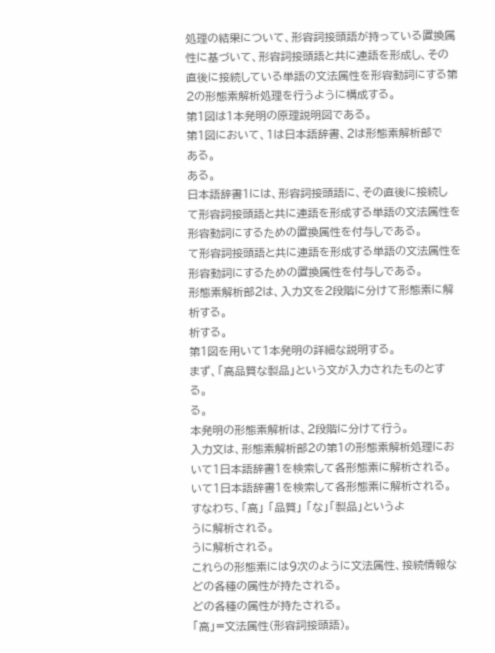処理の結果について、形容詞接頭語が持っている置換属
性に基づいて、形容詞接頭語と共に連語を形成し、その
直後に接続している単語の文法属性を形容動詞にする第
2の形態素解析処理を行うように構成する。
第1図は1本発明の原理説明図である。
第1図において、1は日本語辞書、2は形態素解析部で
ある。
ある。
日本語辞書1には、形容詞接頭語に、その直後に接続し
て形容詞接頭語と共に連語を形成する単語の文法属性を
形容動詞にするための置換属性を付与しである。
て形容詞接頭語と共に連語を形成する単語の文法属性を
形容動詞にするための置換属性を付与しである。
形態素解析部2は、入力文を2段階に分けて形態素に解
析する。
析する。
第1図を用いて1本発明の詳細な説明する。
まず、「高品質な製品」という文が入力されたものとす
る。
る。
本発明の形態素解析は、2段階に分けて行う。
入力文は、形態素解析部2の第1の形態素解析処理にお
いて1日本語辞書1を検索して各形態素に解析される。
いて1日本語辞書1を検索して各形態素に解析される。
すなわち、「高」 「品質」 「な」「製品」というよ
うに解析される。
うに解析される。
これらの形態素には9次のように文法属性、接続情報な
どの各種の属性が持たされる。
どの各種の属性が持たされる。
「高」=文法属性(形容詞接頭語)。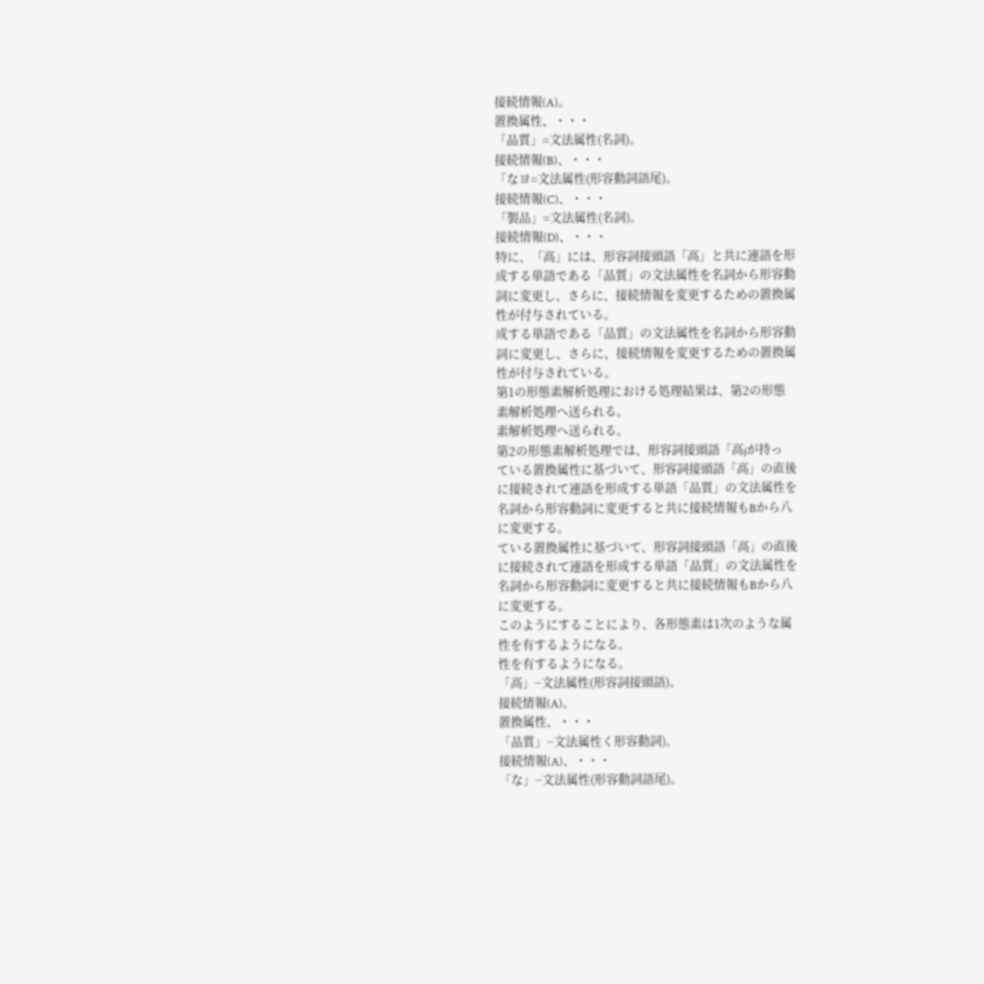接続情報(A)。
置換属性、・・・
「品質」=文法属性(名詞)。
接続情報(B)、・・・
「なヨ=文法属性(形容動詞語尾)。
接続情報(C)、・・・
「製品」=文法属性(名詞)。
接続情報(D)、・・・
特に、「高」には、形容詞接頭語「高」と共に連語を形
成する単語である「品質」の文法属性を名詞から形容動
詞に変更し、さらに、接続情報を変更するための置換属
性が付与されている。
成する単語である「品質」の文法属性を名詞から形容動
詞に変更し、さらに、接続情報を変更するための置換属
性が付与されている。
第1の形態素解析処理における処理結果は、第2の形態
素解析処理へ送られる。
素解析処理へ送られる。
第2の形態素解析処理では、形容詞接頭語「高jが持っ
ている置換属性に基づいて、形容詞接頭語「高」の直後
に接続されて連語を形成する単語「品質」の文法属性を
名詞から形容動詞に変更すると共に接続情報もBから八
に変更する。
ている置換属性に基づいて、形容詞接頭語「高」の直後
に接続されて連語を形成する単語「品質」の文法属性を
名詞から形容動詞に変更すると共に接続情報もBから八
に変更する。
このようにすることにより、各形態素は1次のような属
性を有するようになる。
性を有するようになる。
「高」−文法属性(形容詞接頭語)。
接続情報(A)。
置換属性、・・・
「品質」−文法属性く形容動詞)。
接続情報(A)、・・・
「な」−文法属性(形容動詞語尾)。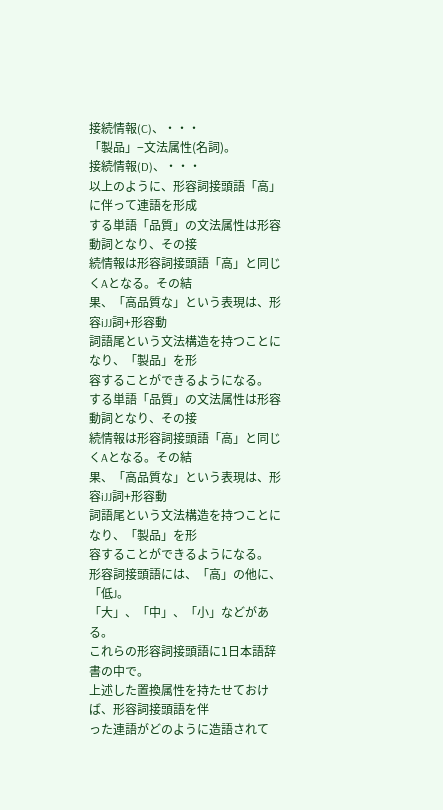接続情報(C)、・・・
「製品」−文法属性(名詞)。
接続情報(D)、・・・
以上のように、形容詞接頭語「高」に伴って連語を形成
する単語「品質」の文法属性は形容動詞となり、その接
続情報は形容詞接頭語「高」と同じくAとなる。その結
果、「高品質な」という表現は、形容iJJ詞+形容動
詞語尾という文法構造を持つことになり、「製品」を形
容することができるようになる。
する単語「品質」の文法属性は形容動詞となり、その接
続情報は形容詞接頭語「高」と同じくAとなる。その結
果、「高品質な」という表現は、形容iJJ詞+形容動
詞語尾という文法構造を持つことになり、「製品」を形
容することができるようになる。
形容詞接頭語には、「高」の他に、「低J。
「大」、「中」、「小」などがある。
これらの形容詞接頭語に1日本語辞書の中で。
上述した置換属性を持たせておけば、形容詞接頭語を伴
った連語がどのように造語されて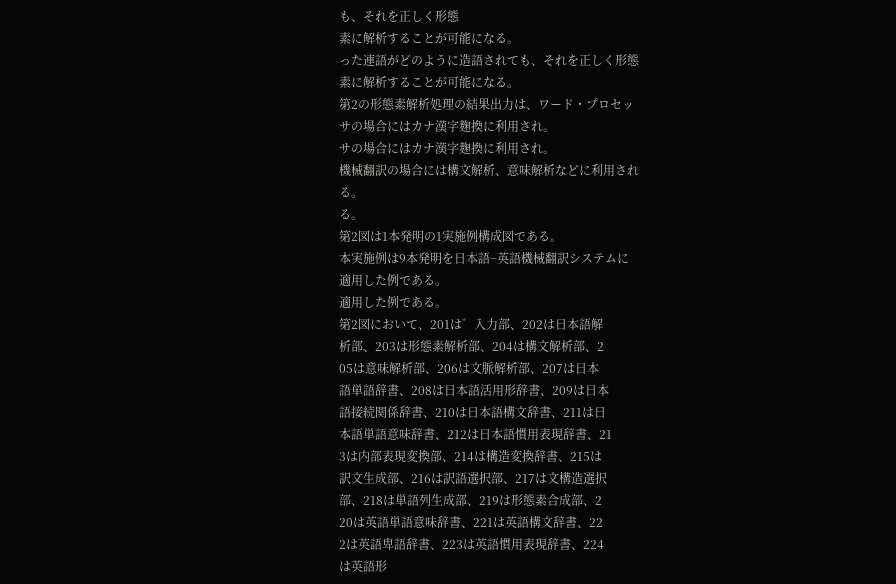も、それを正しく形態
素に解析することが可能になる。
った連語がどのように造語されても、それを正しく形態
素に解析することが可能になる。
第2の形態素解析処理の結果出力は、ワード・プロセッ
サの場合にはカナ漢字麹換に利用され。
サの場合にはカナ漢字麹換に利用され。
機械翻訳の場合には構文解析、意味解析などに利用され
る。
る。
第2図は1本発明の1実施例構成図である。
本実施例は9本発明を日本語−英語機械翻訳システムに
適用した例である。
適用した例である。
第2図において、201は゛入力部、202は日本語解
析部、203は形態素解析部、204は構文解析部、2
05は意味解析部、206は文脈解析部、207は日本
語単語辞書、208は日本語活用形辞書、209は日本
語接続関係辞書、210は日本語構文辞書、211は日
本語単語意味辞書、212は日本語慣用表現辞書、21
3は内部表現変換部、214は構造変換辞書、215は
訳文生成部、216は訳語選択部、217は文構造選択
部、218は単語列生成部、219は形態素合成部、2
20は英語単語意味辞書、221は英語構文辞書、22
2は英語卑語辞書、223は英語慣用表現辞書、224
は英語形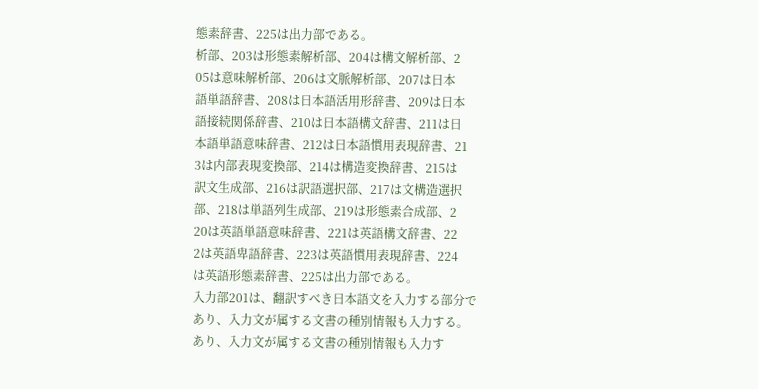態素辞書、225は出力部である。
析部、203は形態素解析部、204は構文解析部、2
05は意味解析部、206は文脈解析部、207は日本
語単語辞書、208は日本語活用形辞書、209は日本
語接続関係辞書、210は日本語構文辞書、211は日
本語単語意味辞書、212は日本語慣用表現辞書、21
3は内部表現変換部、214は構造変換辞書、215は
訳文生成部、216は訳語選択部、217は文構造選択
部、218は単語列生成部、219は形態素合成部、2
20は英語単語意味辞書、221は英語構文辞書、22
2は英語卑語辞書、223は英語慣用表現辞書、224
は英語形態素辞書、225は出力部である。
入力部201は、翻訳すべき日本語文を入力する部分で
あり、入力文が属する文書の種別情報も入力する。
あり、入力文が属する文書の種別情報も入力す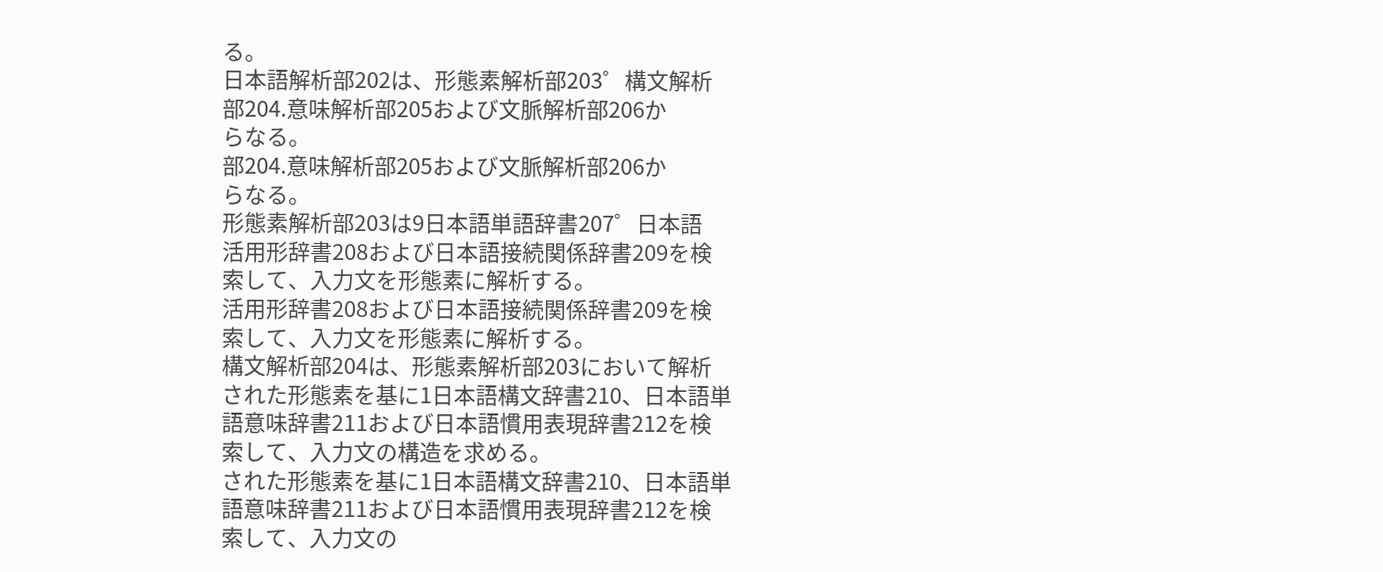る。
日本語解析部202は、形態素解析部203゜構文解析
部204.意味解析部205および文脈解析部206か
らなる。
部204.意味解析部205および文脈解析部206か
らなる。
形態素解析部203は9日本語単語辞書207゜日本語
活用形辞書208および日本語接続関係辞書209を検
索して、入力文を形態素に解析する。
活用形辞書208および日本語接続関係辞書209を検
索して、入力文を形態素に解析する。
構文解析部204は、形態素解析部203において解析
された形態素を基に1日本語構文辞書210、日本語単
語意味辞書211および日本語慣用表現辞書212を検
索して、入力文の構造を求める。
された形態素を基に1日本語構文辞書210、日本語単
語意味辞書211および日本語慣用表現辞書212を検
索して、入力文の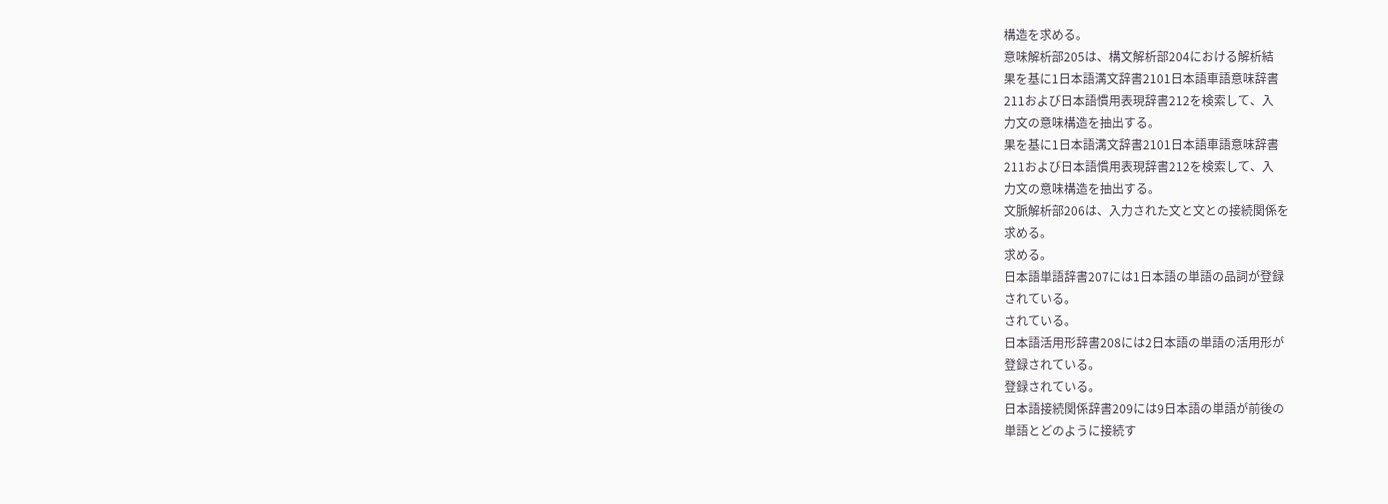構造を求める。
意味解析部205は、構文解析部204における解析結
果を基に1日本語溝文辞書2101日本語車語意味辞書
211および日本語慣用表現辞書212を検索して、入
力文の意味構造を抽出する。
果を基に1日本語溝文辞書2101日本語車語意味辞書
211および日本語慣用表現辞書212を検索して、入
力文の意味構造を抽出する。
文脈解析部206は、入力された文と文との接続関係を
求める。
求める。
日本語単語辞書207には1日本語の単語の品詞が登録
されている。
されている。
日本語活用形辞書208には2日本語の単語の活用形が
登録されている。
登録されている。
日本語接続関係辞書209には9日本語の単語が前後の
単語とどのように接続す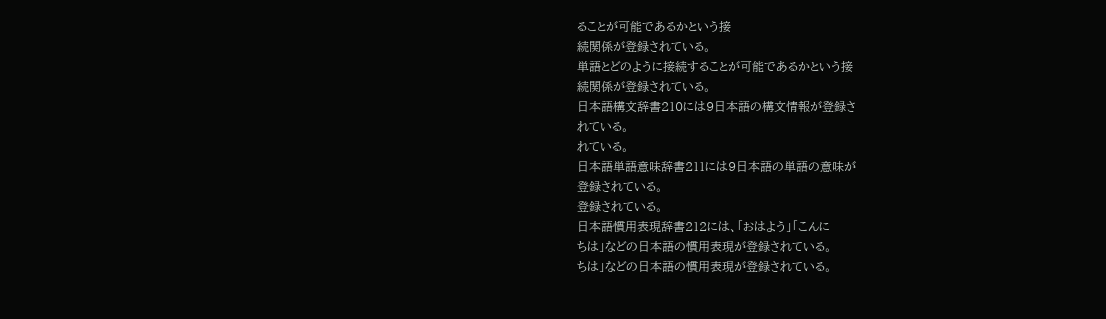ることが可能であるかという接
続関係が登録されている。
単語とどのように接続することが可能であるかという接
続関係が登録されている。
日本語構文辞書210には9日本語の構文情報が登録さ
れている。
れている。
日本語単語意味辞書211には9日本語の単語の意味が
登録されている。
登録されている。
日本語慣用表現辞書212には、「おはよう」「こんに
ちは」などの日本語の慣用表現が登録されている。
ちは」などの日本語の慣用表現が登録されている。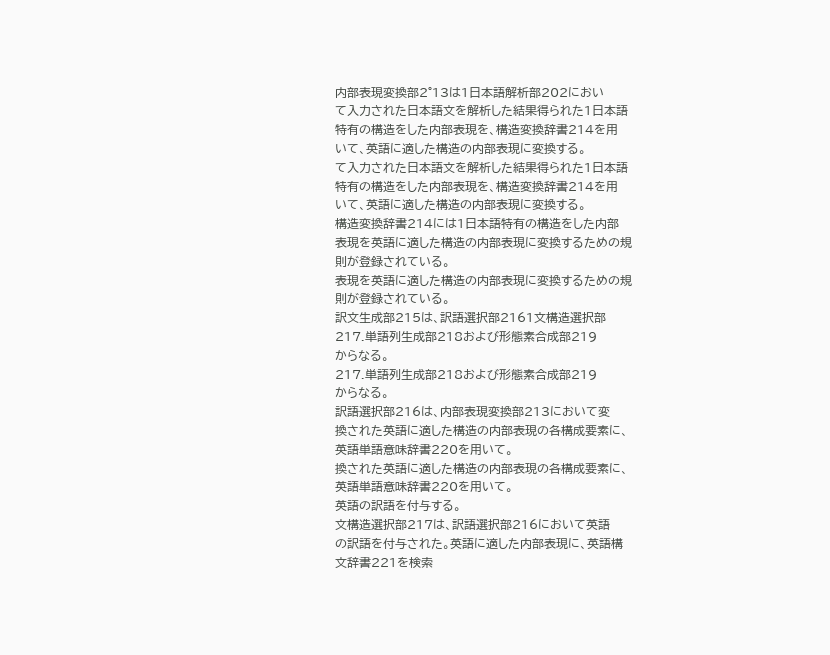内部表現変換部2°13は1日本語解析部202におい
て入力された日本語文を解析した結果得られた1日本語
特有の構造をした内部表現を、構造変換辞書214を用
いて、英語に適した構造の内部表現に変換する。
て入力された日本語文を解析した結果得られた1日本語
特有の構造をした内部表現を、構造変換辞書214を用
いて、英語に適した構造の内部表現に変換する。
構造変換辞書214には1日本語特有の構造をした内部
表現を英語に適した構造の内部表現に変換するための規
則が登録されている。
表現を英語に適した構造の内部表現に変換するための規
則が登録されている。
訳文生成部215は、訳語選択部2161文構造選択部
217.単語列生成部218および形態素合成部219
からなる。
217.単語列生成部218および形態素合成部219
からなる。
訳語選択部216は、内部表現変換部213において変
換された英語に適した構造の内部表現の各構成要素に、
英語単語意味辞書220を用いて。
換された英語に適した構造の内部表現の各構成要素に、
英語単語意味辞書220を用いて。
英語の訳語を付与する。
文構造選択部217は、訳語選択部216において英語
の訳語を付与された。英語に適した内部表現に、英語構
文辞書221を検索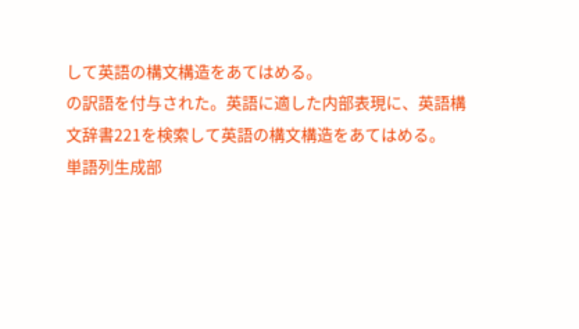して英語の構文構造をあてはめる。
の訳語を付与された。英語に適した内部表現に、英語構
文辞書221を検索して英語の構文構造をあてはめる。
単語列生成部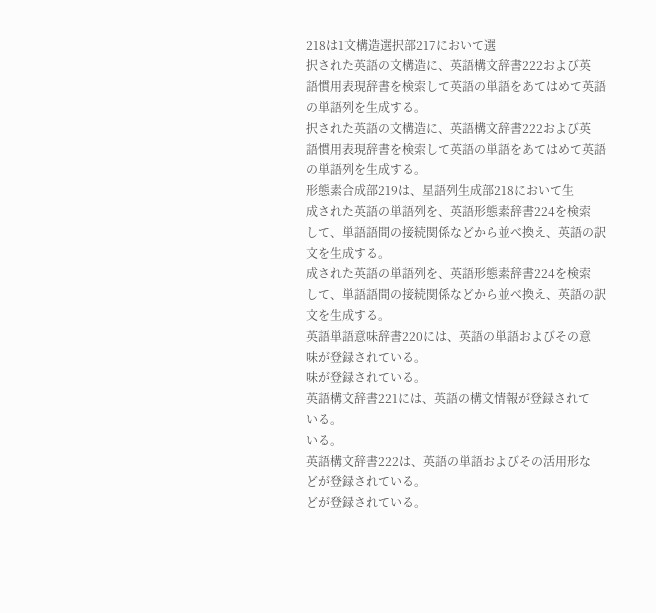218は1文構造選択部217において選
択された英語の文構造に、英語構文辞書222および英
語慣用表現辞書を検索して英語の単語をあてはめて英語
の単語列を生成する。
択された英語の文構造に、英語構文辞書222および英
語慣用表現辞書を検索して英語の単語をあてはめて英語
の単語列を生成する。
形態素合成部219は、星語列生成部218において生
成された英語の単語列を、英語形態素辞書224を検索
して、単語語間の接続関係などから並べ換え、英語の訳
文を生成する。
成された英語の単語列を、英語形態素辞書224を検索
して、単語語間の接続関係などから並べ換え、英語の訳
文を生成する。
英語単語意味辞書220には、英語の単語およびその意
味が登録されている。
味が登録されている。
英語構文辞書221には、英語の構文情報が登録されて
いる。
いる。
英語構文辞書222は、英語の単語およびその活用形な
どが登録されている。
どが登録されている。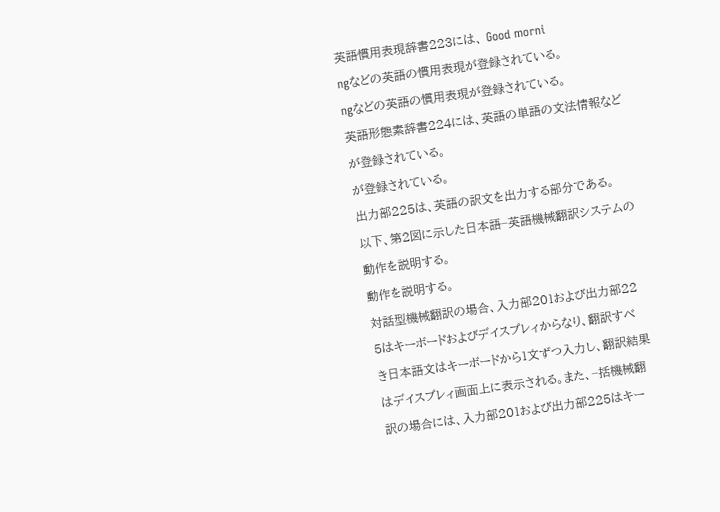英語慣用表現辞書223には、 Good morni
ngなどの英語の慣用表現が登録されている。
ngなどの英語の慣用表現が登録されている。
英語形態素辞書224には、英語の単語の文法情報など
が登録されている。
が登録されている。
出力部225は、英語の訳文を出力する部分である。
以下、第2図に示した日本語−英語機械翻訳システムの
動作を説明する。
動作を説明する。
対話型機械翻訳の場合、入力部201および出力部22
5はキーボードおよびデイスプレィからなり、翻訳すべ
き日本語文はキーボードから1文ずつ入力し、翻訳結果
はデイスプレィ画面上に表示される。また、−括機械翻
訳の場合には、入力部201および出力部225はキー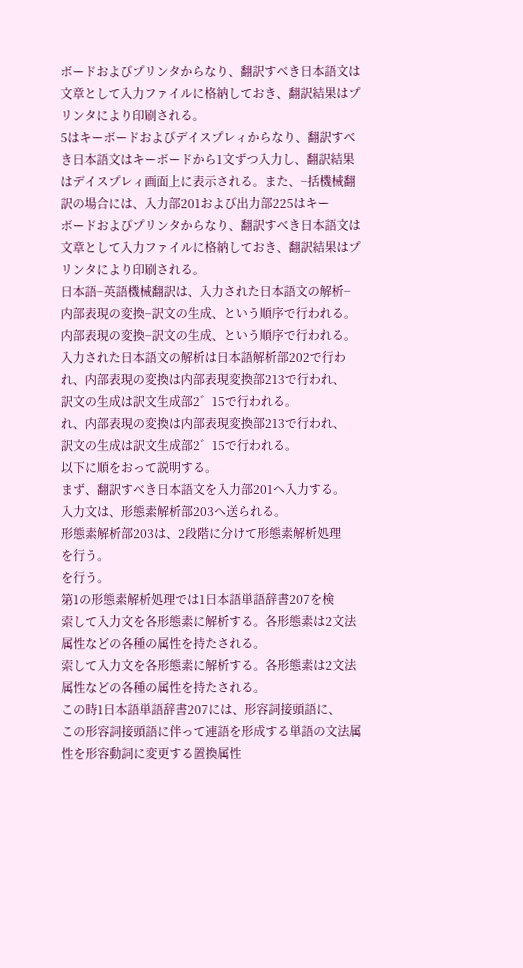ボードおよびプリンタからなり、翻訳すべき日本語文は
文章として入力ファイルに格納しておき、翻訳結果はプ
リンタにより印刷される。
5はキーボードおよびデイスプレィからなり、翻訳すべ
き日本語文はキーボードから1文ずつ入力し、翻訳結果
はデイスプレィ画面上に表示される。また、−括機械翻
訳の場合には、入力部201および出力部225はキー
ボードおよびプリンタからなり、翻訳すべき日本語文は
文章として入力ファイルに格納しておき、翻訳結果はプ
リンタにより印刷される。
日本語−英語機械翻訳は、入力された日本語文の解析−
内部表現の変換−訳文の生成、という順序で行われる。
内部表現の変換−訳文の生成、という順序で行われる。
入力された日本語文の解析は日本語解析部202で行わ
れ、内部表現の変換は内部表現変換部213で行われ、
訳文の生成は訳文生成部2゛15で行われる。
れ、内部表現の変換は内部表現変換部213で行われ、
訳文の生成は訳文生成部2゛15で行われる。
以下に順をおって説明する。
まず、翻訳すべき日本語文を入力部201へ入力する。
入力文は、形態素解析部203へ送られる。
形態素解析部203は、2段階に分けて形態素解析処理
を行う。
を行う。
第1の形態素解析処理では1日本語単語辞書207を検
索して入力文を各形態素に解析する。各形態素は2文法
属性などの各種の属性を持たされる。
索して入力文を各形態素に解析する。各形態素は2文法
属性などの各種の属性を持たされる。
この時1日本語単語辞書207には、形容詞接頭語に、
この形容詞接頭語に伴って連語を形成する単語の文法属
性を形容動詞に変更する置換属性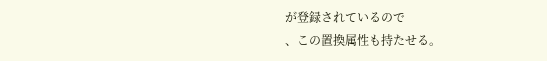が登録されているので
、この置換属性も持たせる。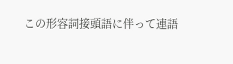この形容詞接頭語に伴って連語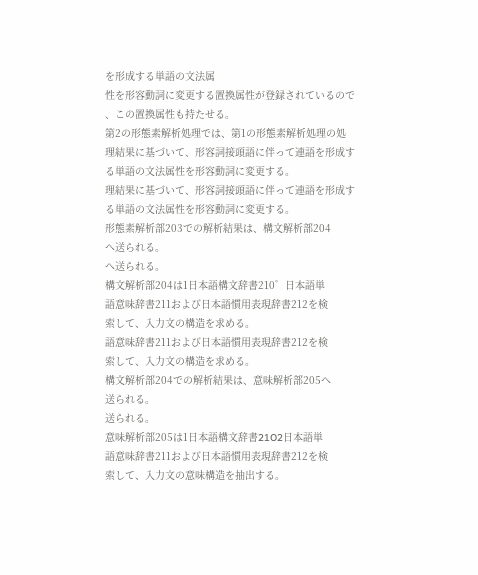を形成する単語の文法属
性を形容動詞に変更する置換属性が登録されているので
、この置換属性も持たせる。
第2の形態素解析処理では、第1の形態素解析処理の処
理結果に基づいて、形容詞接頭語に伴って連語を形成す
る単語の文法属性を形容動詞に変更する。
理結果に基づいて、形容詞接頭語に伴って連語を形成す
る単語の文法属性を形容動詞に変更する。
形態素解析部203での解析結果は、構文解析部204
へ送られる。
へ送られる。
構文解析部204は1日本語構文辞書210゜日本語単
語意味辞書211および日本語慣用表現辞書212を検
索して、入力文の構造を求める。
語意味辞書211および日本語慣用表現辞書212を検
索して、入力文の構造を求める。
構文解析部204での解析結果は、意味解析部205へ
送られる。
送られる。
意味解析部205は1日本語構文辞書21O2日本語単
語意味辞書211および日本語慣用表現辞書212を検
索して、入力文の意味構造を抽出する。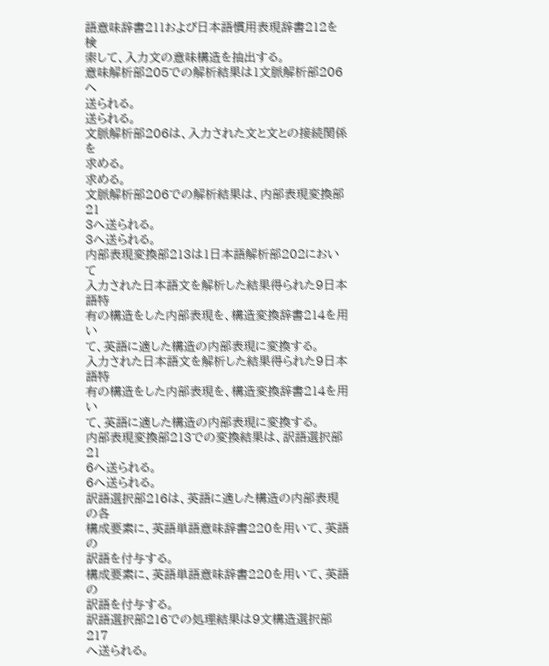語意味辞書211および日本語慣用表現辞書212を検
索して、入力文の意味構造を抽出する。
意味解析部205での解析結果は1文脈解析部206へ
送られる。
送られる。
文脈解析部206は、入力された文と文との接続関係を
求める。
求める。
文脈解析部206での解析結果は、内部表現変換部21
3へ送られる。
3へ送られる。
内部表現変換部213は1日本語解析部202において
入力された日本語文を解析した結果得られた9日本語特
有の構造をした内部表現を、構造変換辞書214を用い
て、英語に適した構造の内部表現に変換する。
入力された日本語文を解析した結果得られた9日本語特
有の構造をした内部表現を、構造変換辞書214を用い
て、英語に適した構造の内部表現に変換する。
内部表現変換部213での変換結果は、訳語選択部21
6へ送られる。
6へ送られる。
訳語選択部216は、英語に適した構造の内部表現の各
構成要素に、英語単語意味辞書220を用いて、英語の
訳語を付与する。
構成要素に、英語単語意味辞書220を用いて、英語の
訳語を付与する。
訳語選択部216での処理結果は9文構造選択部217
へ送られる。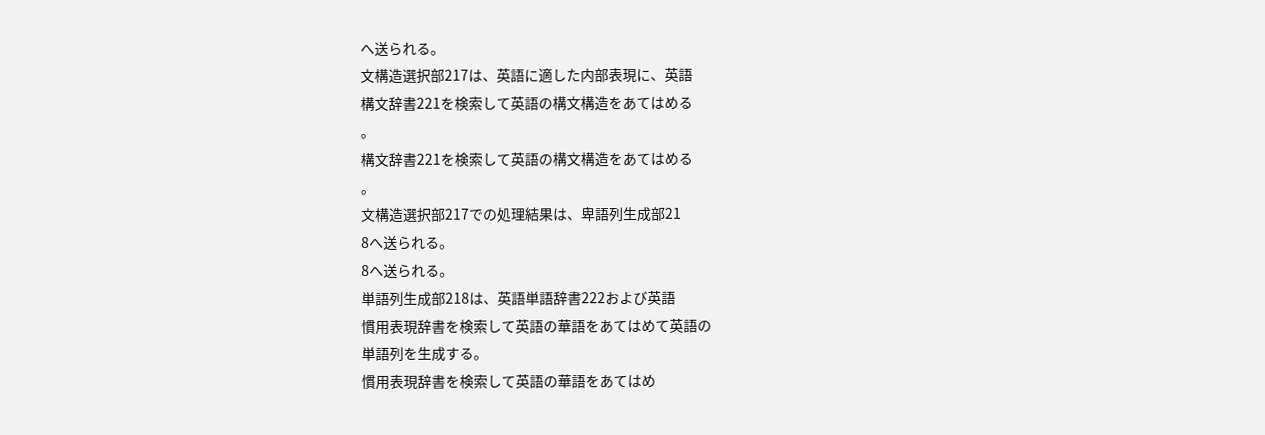へ送られる。
文構造選択部217は、英語に適した内部表現に、英語
構文辞書221を検索して英語の構文構造をあてはめる
。
構文辞書221を検索して英語の構文構造をあてはめる
。
文構造選択部217での処理結果は、卑語列生成部21
8へ送られる。
8へ送られる。
単語列生成部218は、英語単語辞書222および英語
慣用表現辞書を検索して英語の華語をあてはめて英語の
単語列を生成する。
慣用表現辞書を検索して英語の華語をあてはめ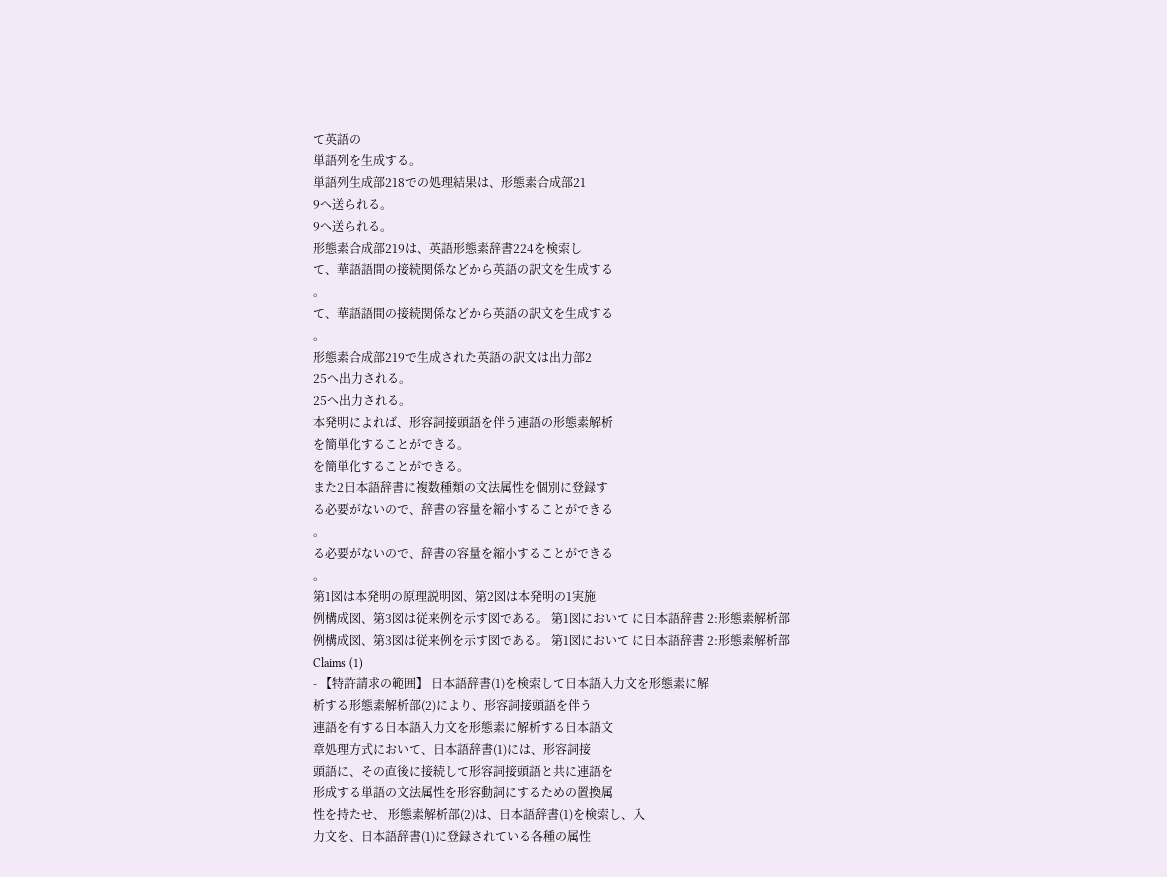て英語の
単語列を生成する。
単語列生成部218での処理結果は、形態素合成部21
9へ送られる。
9へ送られる。
形態素合成部219は、英語形態素辞書224を検索し
て、華語語間の接続関係などから英語の訳文を生成する
。
て、華語語間の接続関係などから英語の訳文を生成する
。
形態素合成部219で生成された英語の訳文は出力部2
25へ出力される。
25へ出力される。
本発明によれば、形容詞接頭語を伴う連語の形態素解析
を簡単化することができる。
を簡単化することができる。
また2日本語辞書に複数種類の文法属性を個別に登録す
る必要がないので、辞書の容量を縮小することができる
。
る必要がないので、辞書の容量を縮小することができる
。
第1図は本発明の原理説明図、第2図は本発明の1実施
例構成図、第3図は従来例を示す図である。 第1図において に日本語辞書 2:形態素解析部
例構成図、第3図は従来例を示す図である。 第1図において に日本語辞書 2:形態素解析部
Claims (1)
- 【特許請求の範囲】 日本語辞書(1)を検索して日本語入力文を形態素に解
析する形態素解析部(2)により、形容詞接頭語を伴う
連語を有する日本語入力文を形態素に解析する日本語文
章処理方式において、日本語辞書(1)には、形容詞接
頭語に、その直後に接続して形容詞接頭語と共に連語を
形成する単語の文法属性を形容動詞にするための置換属
性を持たせ、 形態素解析部(2)は、日本語辞書(1)を検索し、入
力文を、日本語辞書(1)に登録されている各種の属性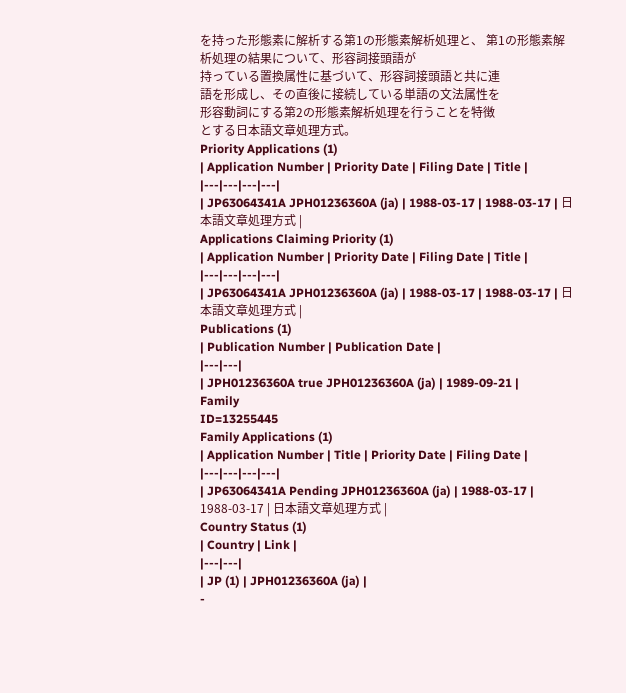を持った形態素に解析する第1の形態素解析処理と、 第1の形態素解析処理の結果について、形容詞接頭語が
持っている置換属性に基づいて、形容詞接頭語と共に連
語を形成し、その直後に接続している単語の文法属性を
形容動詞にする第2の形態素解析処理を行うことを特徴
とする日本語文章処理方式。
Priority Applications (1)
| Application Number | Priority Date | Filing Date | Title |
|---|---|---|---|
| JP63064341A JPH01236360A (ja) | 1988-03-17 | 1988-03-17 | 日本語文章処理方式 |
Applications Claiming Priority (1)
| Application Number | Priority Date | Filing Date | Title |
|---|---|---|---|
| JP63064341A JPH01236360A (ja) | 1988-03-17 | 1988-03-17 | 日本語文章処理方式 |
Publications (1)
| Publication Number | Publication Date |
|---|---|
| JPH01236360A true JPH01236360A (ja) | 1989-09-21 |
Family
ID=13255445
Family Applications (1)
| Application Number | Title | Priority Date | Filing Date |
|---|---|---|---|
| JP63064341A Pending JPH01236360A (ja) | 1988-03-17 | 1988-03-17 | 日本語文章処理方式 |
Country Status (1)
| Country | Link |
|---|---|
| JP (1) | JPH01236360A (ja) |
-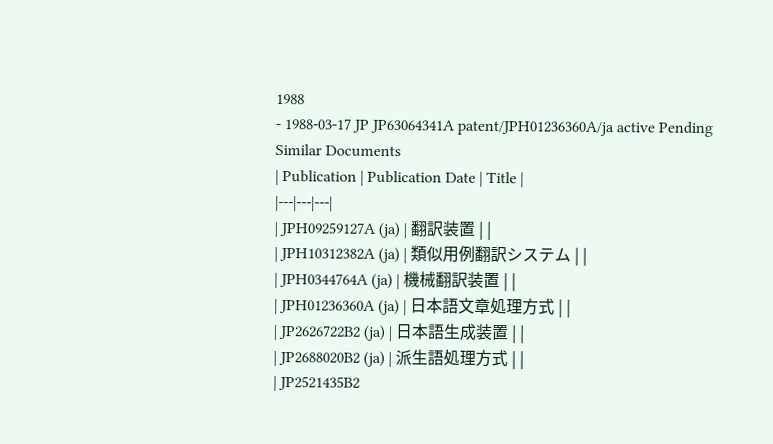1988
- 1988-03-17 JP JP63064341A patent/JPH01236360A/ja active Pending
Similar Documents
| Publication | Publication Date | Title |
|---|---|---|
| JPH09259127A (ja) | 翻訳装置 | |
| JPH10312382A (ja) | 類似用例翻訳システム | |
| JPH0344764A (ja) | 機械翻訳装置 | |
| JPH01236360A (ja) | 日本語文章処理方式 | |
| JP2626722B2 (ja) | 日本語生成装置 | |
| JP2688020B2 (ja) | 派生語処理方式 | |
| JP2521435B2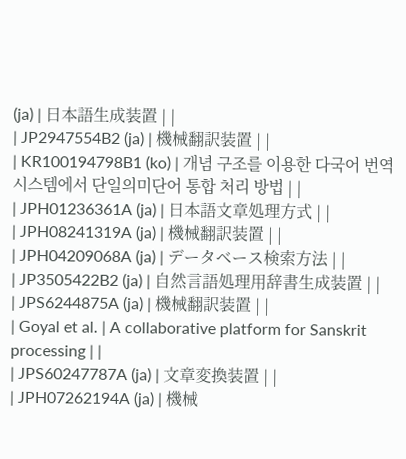(ja) | 日本語生成装置 | |
| JP2947554B2 (ja) | 機械翻訳装置 | |
| KR100194798B1 (ko) | 개념 구조를 이용한 다국어 번역시스템에서 단일의미단어 통합 처리 방법 | |
| JPH01236361A (ja) | 日本語文章処理方式 | |
| JPH08241319A (ja) | 機械翻訳装置 | |
| JPH04209068A (ja) | データベース検索方法 | |
| JP3505422B2 (ja) | 自然言語処理用辞書生成装置 | |
| JPS6244875A (ja) | 機械翻訳装置 | |
| Goyal et al. | A collaborative platform for Sanskrit processing | |
| JPS60247787A (ja) | 文章変換装置 | |
| JPH07262194A (ja) | 機械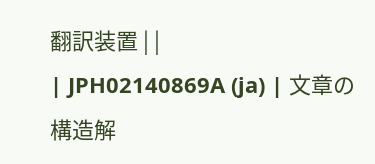翻訳装置 | |
| JPH02140869A (ja) | 文章の構造解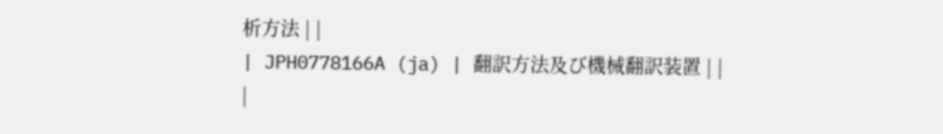析方法 | |
| JPH0778166A (ja) | 翻訳方法及び機械翻訳装置 | |
|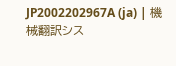JP2002202967A (ja) | 機械翻訳シス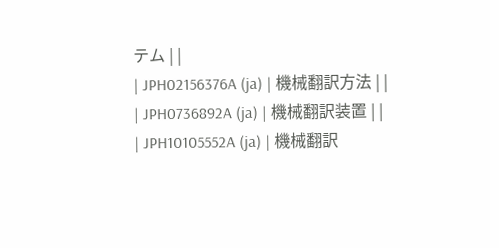テム | |
| JPH02156376A (ja) | 機械翻訳方法 | |
| JPH0736892A (ja) | 機械翻訳装置 | |
| JPH10105552A (ja) | 機械翻訳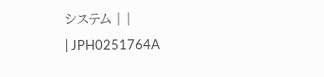システム | |
| JPH0251764A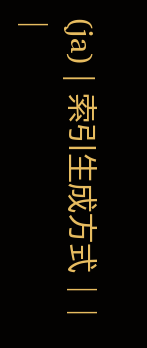(ja) | 索引生成方式 | |
|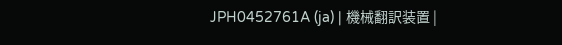JPH0452761A (ja) | 機械翻訳装置 |